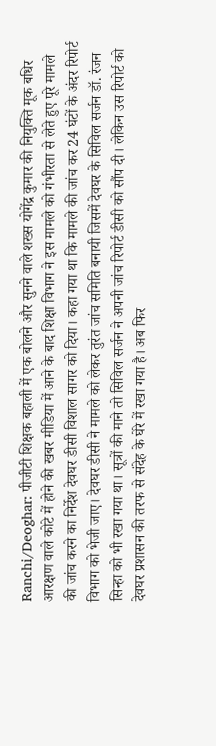Ranchi/Deoghar: पीजीटी शिक्षक बहाली में एक बोलने और सुनने वाले शख्स योगेंद्र कुमार की नियुक्ति मूक बधिर आरक्षण वाले कोटे में होने की खबर मीडिया में आने के बाद शिक्षा विभाग ने इस मामले को गंभीरता से लेते हुए पूरे मामले की जांच करने का निर्देश देवघर डीसी विशाल सागर को दिया। कहा गया था कि मामले की जांच कर 24 घंटों के अंदर रिपोर्ट विभाग को भेजी जाए। देवघर डीसी ने मामले को लेकर तुरंत जांच समिति बनायी जिसमें देवघर के सिविल सर्जन डॉ. रंजन सिन्हा को भी रखा गया था। सूत्रों की माने तो सिविल सर्जन ने अपनी जांच रिपोर्ट डीसी को सौंप दी। लेकिन उस रिपोर्ट को देवघर प्रशासन की तरफ से संदेह के घेरे में रखा गया है। अब फिर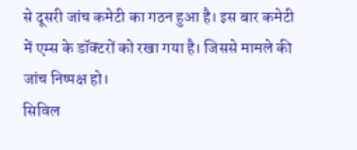से दूसरी जांच कमेटी का गठन हुआ है। इस बार कमेटी में एम्स के डॉक्टरों को रखा गया है। जिससे मामले की जांच निष्पक्ष हो।
सिविल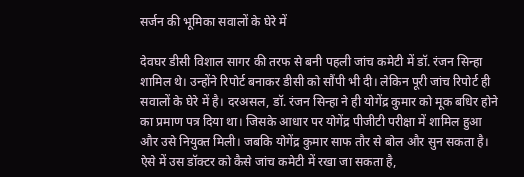सर्जन की भूमिका सवालों के घेरे में

देवघर डीसी विशाल सागर की तरफ से बनी पहली जांच कमेटी में डॉ. रंजन सिन्हा शामिल थे। उन्होंने रिपोर्ट बनाकर डीसी को सौंपी भी दी। लेकिन पूरी जांच रिपोर्ट ही सवालों के घेरे में है। दरअसल, डॉ. रंजन सिन्हा ने ही योगेंद्र कुमार को मूक बधिर होने का प्रमाण पत्र दिया था। जिसके आधार पर योगेंद्र पीजीटी परीक्षा में शामिल हुआ और उसे नियुक्त मिली। जबकि योगेंद्र कुमार साफ तौर से बोल और सुन सकता है। ऐसे में उस डॉक्टर को कैसे जांच कमेटी में रखा जा सकता है,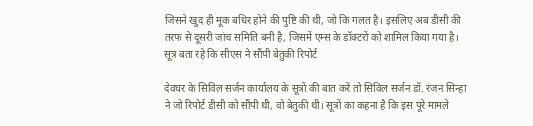जिसने खुद ही मूक बधिर होने की पुष्टि की थी, जो कि गलत है। इसलिए अब डीसी की तरफ से दूसरी जांच समिति बनी है, जिसमें एम्स के डॉक्टरों को शामिल किया गया है।
सूत्र बता रहे कि सीएस ने सौंपी बेतुकी रिपोर्ट

देवघर के सिविल सर्जन कार्यालय के सूत्रों की बात करें तो सिविल सर्जन डॉ. रंजन सिन्हा ने जो रिपोर्ट डीसी को सौंपी थी, वो बेतुकी थी। सूत्रों का कहना है कि इस पूरे मामले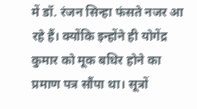में डॉ. रंजन सिन्हा फंसते नजर आ रहे हैं। क्योंकि इन्होंने ही योगेंद्र कुमार को मूक बधिर होने का प्रमाण पत्र सौंपा था। सूत्रों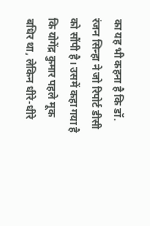का यह भी कहना है कि डॉ. रंजन सिन्हा ने जो रिपोर्ट डीसी को सौंपी है। उसमें कहा गया है कि योगेंद्र कुमार पहले मूक बधिर था, लेकिन धीरे-धीरे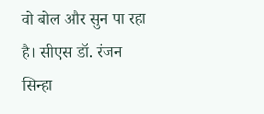वो बोल और सुन पा रहा है। सीएस डॉ. रंजन सिन्हा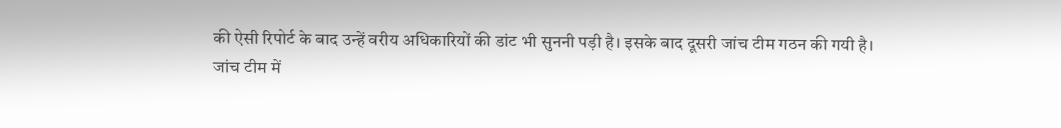की ऐसी रिपोर्ट के बाद उन्हें वरीय अधिकारियों की डांट भी सुननी पड़ी है। इसके बाद दूसरी जांच टीम गठन की गयी है।
जांच टीम में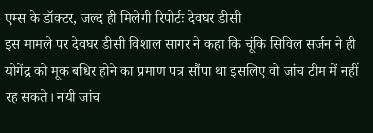एम्स के डॉक्टर, जल्द ही मिलेगी रिपोर्टः देवघर डीसी
इस मामले पर देवघर डीसी विशाल सागर ने कहा कि चूंकि सिविल सर्जन ने ही योगेंद्र को मूक बधिर होने का प्रमाण पत्र सौंपा था इसलिए वो जांच टीम में नहीं रह सकते। नयी जांच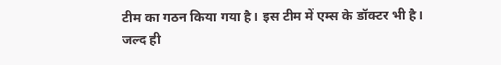टीम का गठन किया गया है। इस टीम में एम्स के डॉक्टर भी है। जल्द ही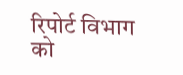रिपोर्ट विभाग को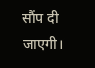सौंप दी जाएगी।